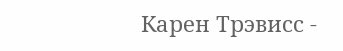Карен Трэвисс -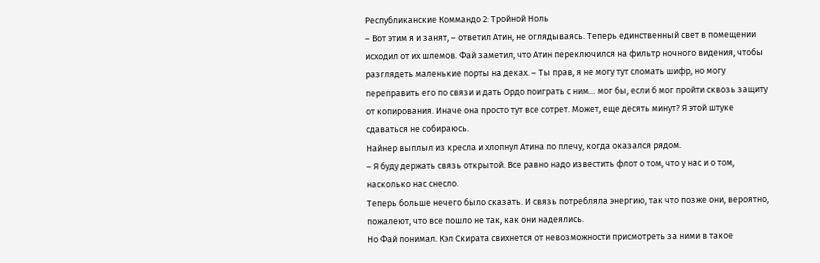Республиканские Коммандо 2: Тройной Ноль
– Вот этим я и занят, – ответил Атин, не оглядываясь. Теперь единственный свет в помещении исходил от их шлемов. Фай заметил, что Атин переключился на фильтр ночного видения, чтобы разглядеть маленькие порты на деках. – Ты прав, я не могу тут сломать шифр, но могу переправить его по связи и дать Ордо поиграть с ним… мог бы, если б мог пройти сквозь защиту от копирования. Иначе она просто тут все сотрет. Может, еще десять минут? Я этой штуке сдаваться не собираюсь.
Найнер выплыл из кресла и хлопнул Атина по плечу, когда оказался рядом.
– Я буду держать связь открытой. Все равно надо известить флот о том, что у нас и о том, насколько нас снесло.
Теперь больше нечего было сказать. И связь потребляла энергию, так что позже они, вероятно, пожалеют, что все пошло не так, как они надеялись.
Но Фай понимал. Кэл Скирата свихнется от невозможности присмотреть за ними в такое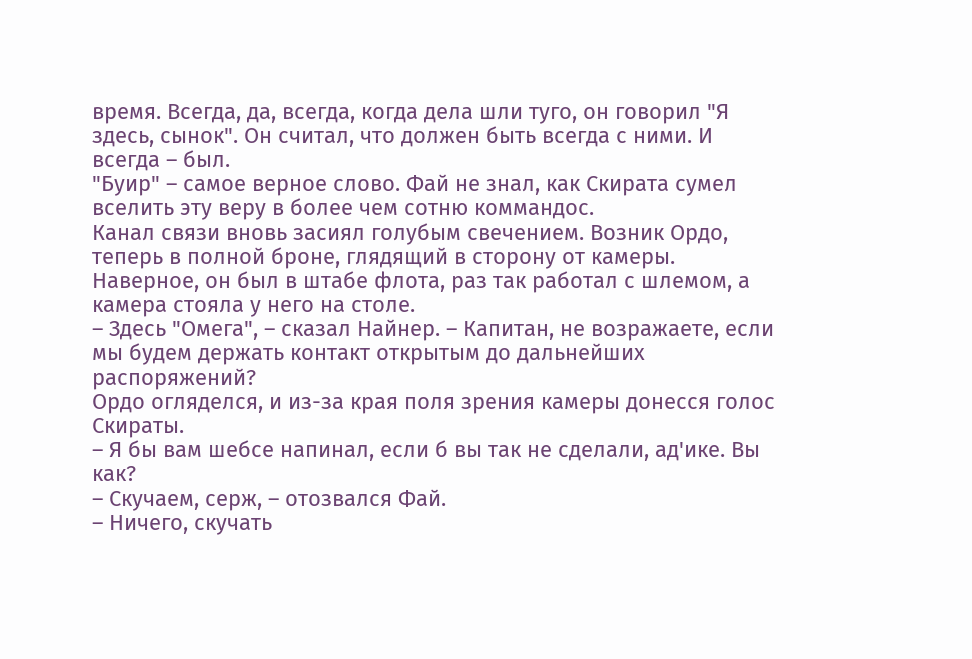время. Всегда, да, всегда, когда дела шли туго, он говорил "Я здесь, сынок". Он считал, что должен быть всегда с ними. И всегда – был.
"Буир" – самое верное слово. Фай не знал, как Скирата сумел вселить эту веру в более чем сотню коммандос.
Канал связи вновь засиял голубым свечением. Возник Ордо, теперь в полной броне, глядящий в сторону от камеры. Наверное, он был в штабе флота, раз так работал с шлемом, а камера стояла у него на столе.
– Здесь "Омега", – сказал Найнер. – Капитан, не возражаете, если мы будем держать контакт открытым до дальнейших распоряжений?
Ордо огляделся, и из-за края поля зрения камеры донесся голос Скираты.
– Я бы вам шебсе напинал, если б вы так не сделали, ад'ике. Вы как?
– Скучаем, серж, – отозвался Фай.
– Ничего, скучать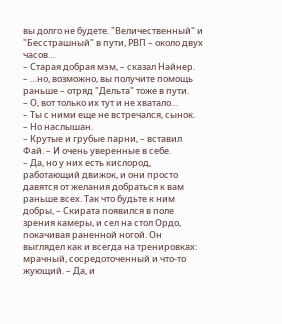вы долго не будете. "Величественный" и "Бесстрашный" в пути, РВП – около двух часов…
– Старая добрая мэм, – сказал Найнер.
– …но, возможно, вы получите помощь раньше – отряд "Дельта" тоже в пути.
– О, вот только их тут и не хватало…
– Ты с ними еще не встречался, сынок.
– Но наслышан.
– Крутые и грубые парни, – вставил Фай. – И очень уверенные в себе.
– Да, но у них есть кислород, работающий движок, и они просто давятся от желания добраться к вам раньше всех. Так что будьте к ним добры, – Скирата появился в поле зрения камеры, и сел на стол Ордо, покачивая раненной ногой. Он выглядел как и всегда на тренировках: мрачный, сосредоточенный и что-то жующий. – Да, и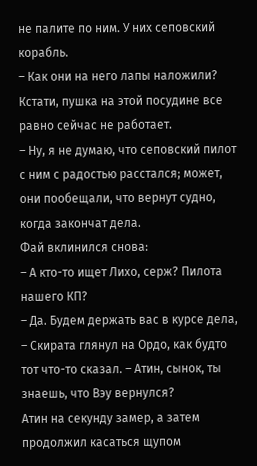не палите по ним. У них сеповский корабль.
– Как они на него лапы наложили? Кстати, пушка на этой посудине все равно сейчас не работает.
– Ну, я не думаю, что сеповский пилот с ним с радостью расстался; может, они пообещали, что вернут судно, когда закончат дела.
Фай вклинился снова:
– А кто-то ищет Лихо, серж? Пилота нашего КП?
– Да. Будем держать вас в курсе дела, – Скирата глянул на Ордо, как будто тот что-то сказал. – Атин, сынок, ты знаешь, что Вэу вернулся?
Атин на секунду замер, а затем продолжил касаться щупом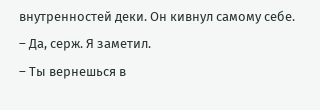внутренностей деки. Он кивнул самому себе.
– Да, серж. Я заметил.
– Ты вернешься в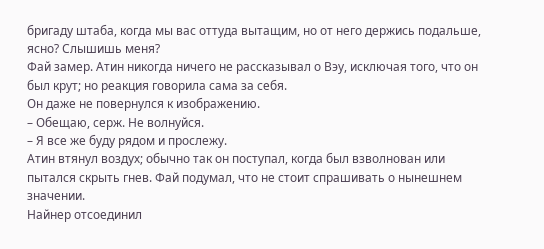бригаду штаба, когда мы вас оттуда вытащим, но от него держись подальше, ясно? Слышишь меня?
Фай замер. Атин никогда ничего не рассказывал о Вэу, исключая того, что он был крут; но реакция говорила сама за себя.
Он даже не повернулся к изображению.
– Обещаю, серж. Не волнуйся.
– Я все же буду рядом и прослежу.
Атин втянул воздух; обычно так он поступал, когда был взволнован или пытался скрыть гнев. Фай подумал, что не стоит спрашивать о нынешнем значении.
Найнер отсоединил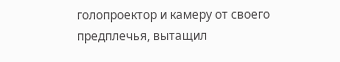голопроектор и камеру от своего предплечья, вытащил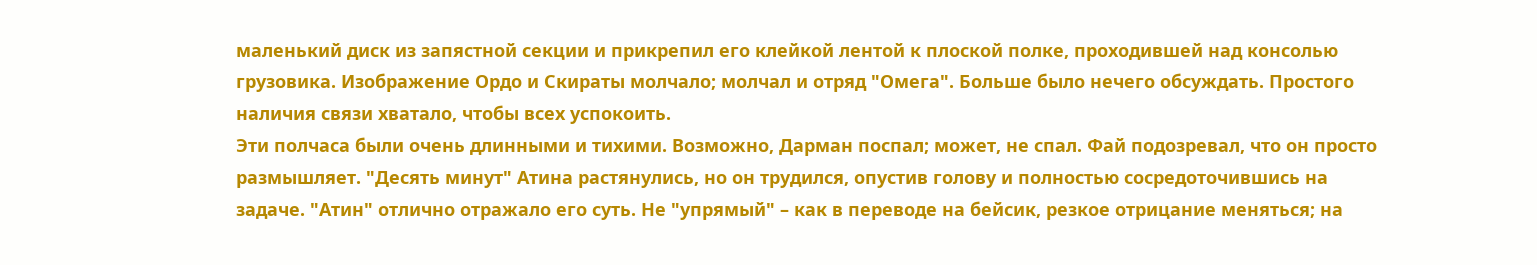маленький диск из запястной секции и прикрепил его клейкой лентой к плоской полке, проходившей над консолью грузовика. Изображение Ордо и Скираты молчало; молчал и отряд "Омега". Больше было нечего обсуждать. Простого наличия связи хватало, чтобы всех успокоить.
Эти полчаса были очень длинными и тихими. Возможно, Дарман поспал; может, не спал. Фай подозревал, что он просто размышляет. "Десять минут" Атина растянулись, но он трудился, опустив голову и полностью сосредоточившись на задаче. "Атин" отлично отражало его суть. Не "упрямый" – как в переводе на бейсик, резкое отрицание меняться; на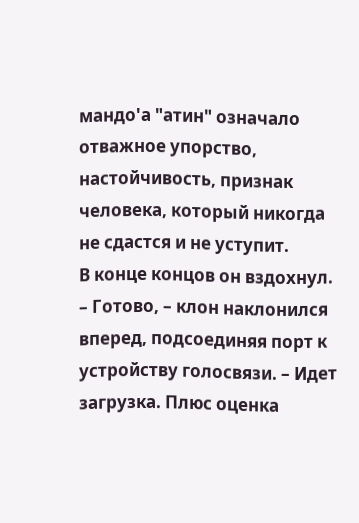мандо'а "атин" означало отважное упорство, настойчивость, признак человека, который никогда не сдастся и не уступит.
В конце концов он вздохнул.
– Готово, – клон наклонился вперед, подсоединяя порт к устройству голосвязи. – Идет загрузка. Плюс оценка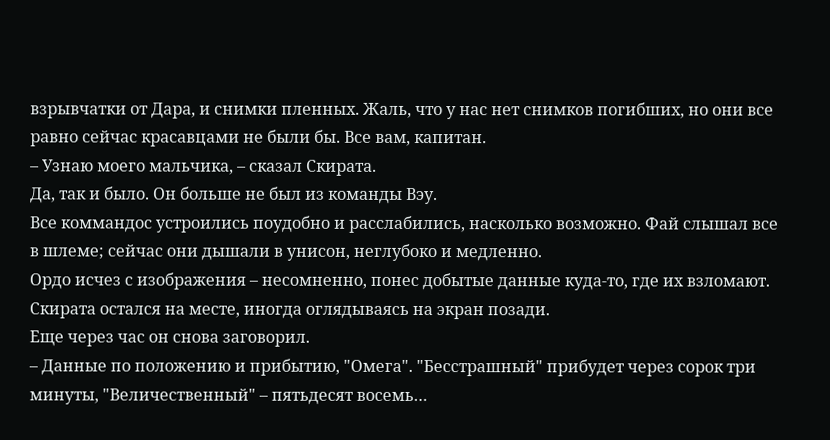взрывчатки от Дара, и снимки пленных. Жаль, что у нас нет снимков погибших, но они все равно сейчас красавцами не были бы. Все вам, капитан.
– Узнаю моего мальчика, – сказал Скирата.
Да, так и было. Он больше не был из команды Вэу.
Все коммандос устроились поудобно и расслабились, насколько возможно. Фай слышал все в шлеме; сейчас они дышали в унисон, неглубоко и медленно.
Ордо исчез с изображения – несомненно, понес добытые данные куда-то, где их взломают. Скирата остался на месте, иногда оглядываясь на экран позади.
Еще через час он снова заговорил.
– Данные по положению и прибытию, "Омега". "Бесстрашный" прибудет через сорок три минуты, "Величественный" – пятьдесят восемь…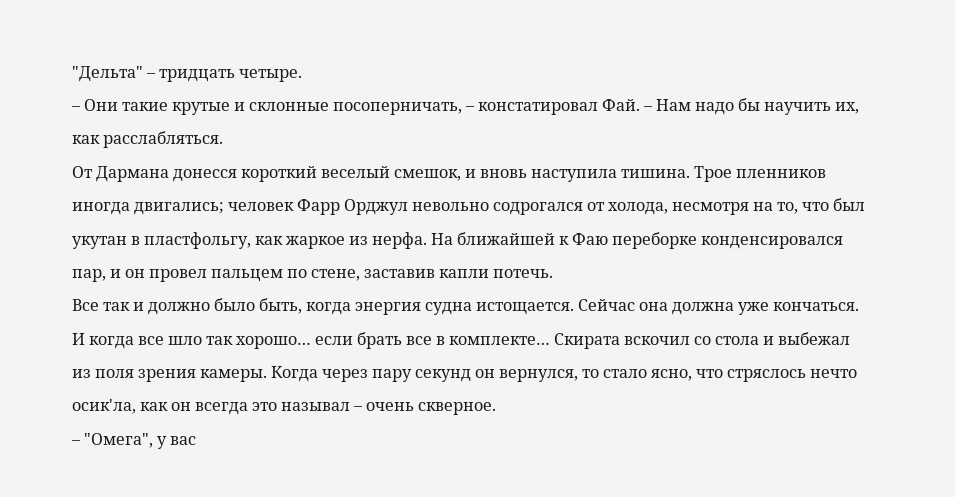"Дельта" – тридцать четыре.
– Они такие крутые и склонные посоперничать, – констатировал Фай. – Нам надо бы научить их, как расслабляться.
От Дармана донесся короткий веселый смешок, и вновь наступила тишина. Трое пленников иногда двигались; человек Фарр Орджул невольно содрогался от холода, несмотря на то, что был укутан в пластфольгу, как жаркое из нерфа. На ближайшей к Фаю переборке конденсировался пар, и он провел пальцем по стене, заставив капли потечь.
Все так и должно было быть, когда энергия судна истощается. Сейчас она должна уже кончаться.
И когда все шло так хорошо… если брать все в комплекте… Скирата вскочил со стола и выбежал из поля зрения камеры. Когда через пару секунд он вернулся, то стало ясно, что стряслось нечто осик'ла, как он всегда это называл – очень скверное.
– "Омега", у вас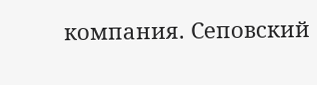компания. Сеповский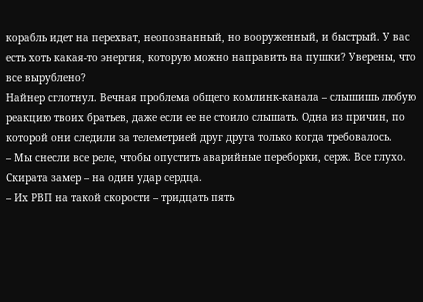корабль идет на перехват, неопознанный, но вооруженный, и быстрый. У вас есть хоть какая-то энергия, которую можно направить на пушки? Уверены, что все вырублено?
Найнер сглотнул. Вечная проблема общего комлинк-канала – слышишь любую реакцию твоих братьев, даже если ее не стоило слышать. Одна из причин, по которой они следили за телеметрией друг друга только когда требовалось.
– Мы снесли все реле, чтобы опустить аварийные переборки, серж. Все глухо.
Скирата замер – на один удар сердца.
– Их РВП на такой скорости – тридцать пять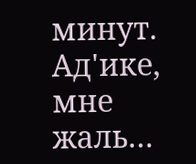минут. Ад'ике, мне жаль…